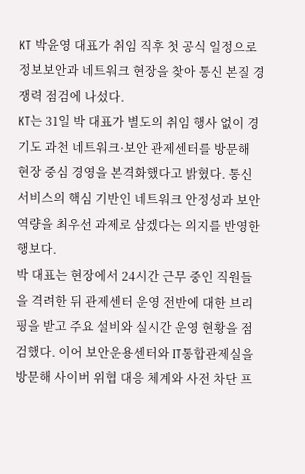KT 박윤영 대표가 취임 직후 첫 공식 일정으로 정보보안과 네트워크 현장을 찾아 통신 본질 경쟁력 점검에 나섰다.
KT는 31일 박 대표가 별도의 취임 행사 없이 경기도 과천 네트워크·보안 관제센터를 방문해 현장 중심 경영을 본격화했다고 밝혔다. 통신 서비스의 핵심 기반인 네트워크 안정성과 보안 역량을 최우선 과제로 삼겠다는 의지를 반영한 행보다.
박 대표는 현장에서 24시간 근무 중인 직원들을 격려한 뒤 관제센터 운영 전반에 대한 브리핑을 받고 주요 설비와 실시간 운영 현황을 점검했다. 이어 보안운용센터와 IT통합관제실을 방문해 사이버 위협 대응 체계와 사전 차단 프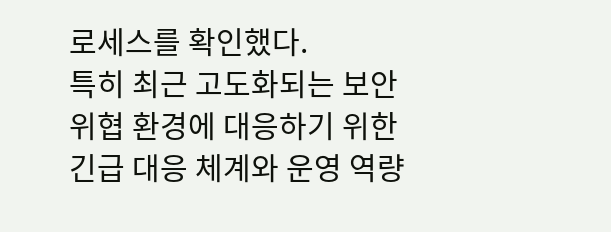로세스를 확인했다.
특히 최근 고도화되는 보안 위협 환경에 대응하기 위한 긴급 대응 체계와 운영 역량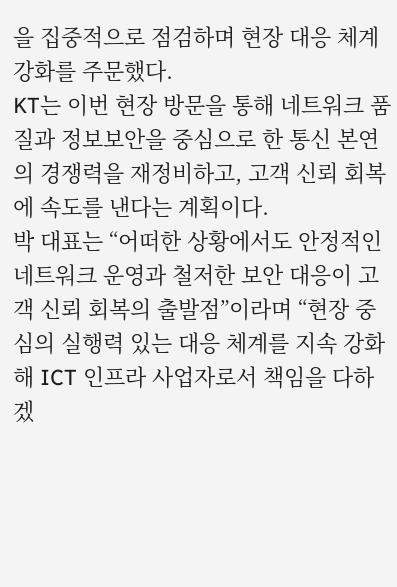을 집중적으로 점검하며 현장 대응 체계 강화를 주문했다.
KT는 이번 현장 방문을 통해 네트워크 품질과 정보보안을 중심으로 한 통신 본연의 경쟁력을 재정비하고, 고객 신뢰 회복에 속도를 낸다는 계획이다.
박 대표는 “어떠한 상황에서도 안정적인 네트워크 운영과 철저한 보안 대응이 고객 신뢰 회복의 출발점”이라며 “현장 중심의 실행력 있는 대응 체계를 지속 강화해 ICT 인프라 사업자로서 책임을 다하겠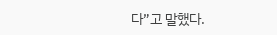다”고 말했다.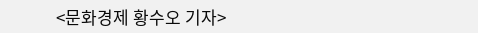<문화경제 황수오 기자>